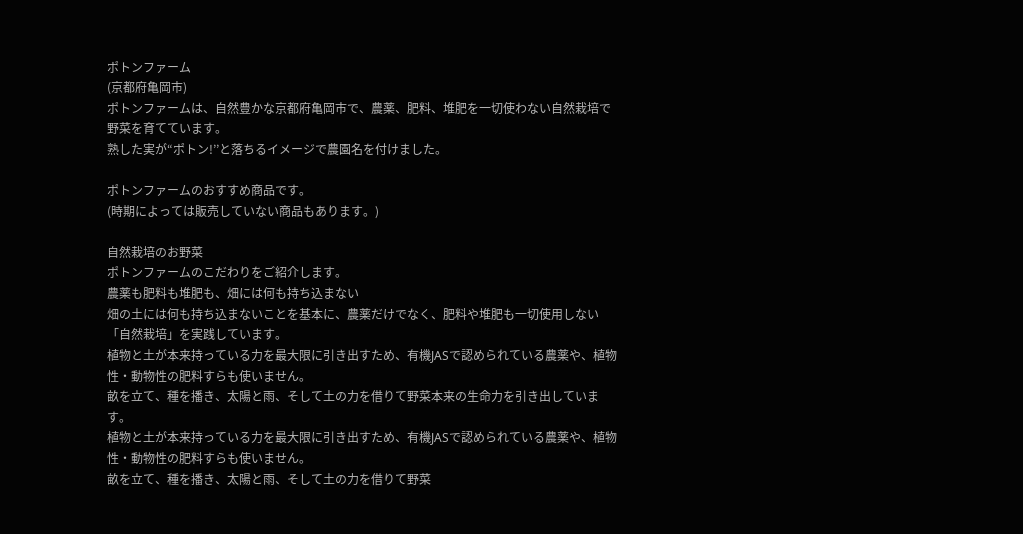ポトンファーム
(京都府亀岡市)
ポトンファームは、自然豊かな京都府亀岡市で、農薬、肥料、堆肥を一切使わない自然栽培で野菜を育てています。
熟した実が“ポトン!’’と落ちるイメージで農園名を付けました。

ポトンファームのおすすめ商品です。
(時期によっては販売していない商品もあります。)

自然栽培のお野菜
ポトンファームのこだわりをご紹介します。
農薬も肥料も堆肥も、畑には何も持ち込まない
畑の土には何も持ち込まないことを基本に、農薬だけでなく、肥料や堆肥も一切使用しない「自然栽培」を実践しています。
植物と土が本来持っている力を最大限に引き出すため、有機JASで認められている農薬や、植物性・動物性の肥料すらも使いません。
畝を立て、種を播き、太陽と雨、そして土の力を借りて野菜本来の生命力を引き出しています。
植物と土が本来持っている力を最大限に引き出すため、有機JASで認められている農薬や、植物性・動物性の肥料すらも使いません。
畝を立て、種を播き、太陽と雨、そして土の力を借りて野菜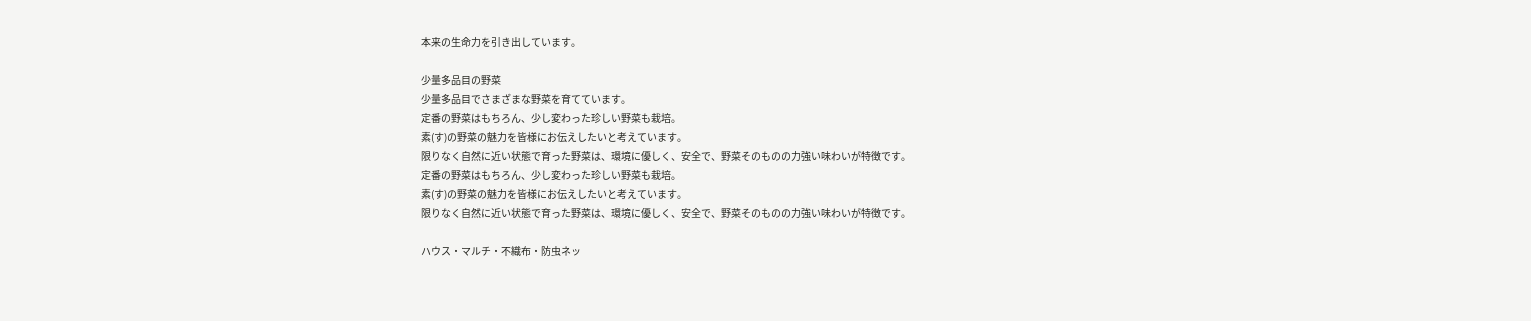本来の生命力を引き出しています。

少量多品目の野菜
少量多品目でさまざまな野菜を育てています。
定番の野菜はもちろん、少し変わった珍しい野菜も栽培。
素(す)の野菜の魅力を皆様にお伝えしたいと考えています。
限りなく自然に近い状態で育った野菜は、環境に優しく、安全で、野菜そのものの力強い味わいが特徴です。
定番の野菜はもちろん、少し変わった珍しい野菜も栽培。
素(す)の野菜の魅力を皆様にお伝えしたいと考えています。
限りなく自然に近い状態で育った野菜は、環境に優しく、安全で、野菜そのものの力強い味わいが特徴です。

ハウス・マルチ・不織布・防虫ネッ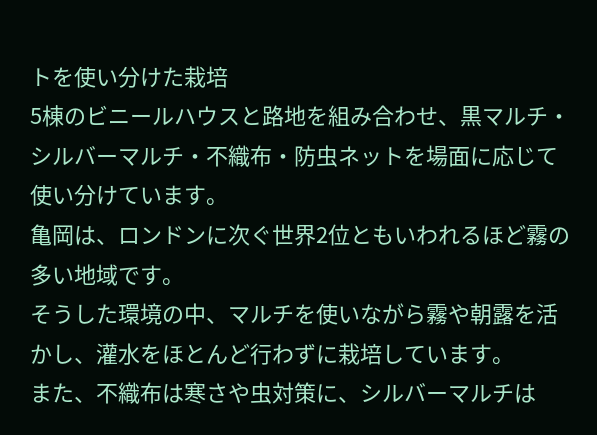トを使い分けた栽培
5棟のビニールハウスと路地を組み合わせ、黒マルチ・シルバーマルチ・不織布・防虫ネットを場面に応じて使い分けています。
亀岡は、ロンドンに次ぐ世界2位ともいわれるほど霧の多い地域です。
そうした環境の中、マルチを使いながら霧や朝露を活かし、灌水をほとんど行わずに栽培しています。
また、不織布は寒さや虫対策に、シルバーマルチは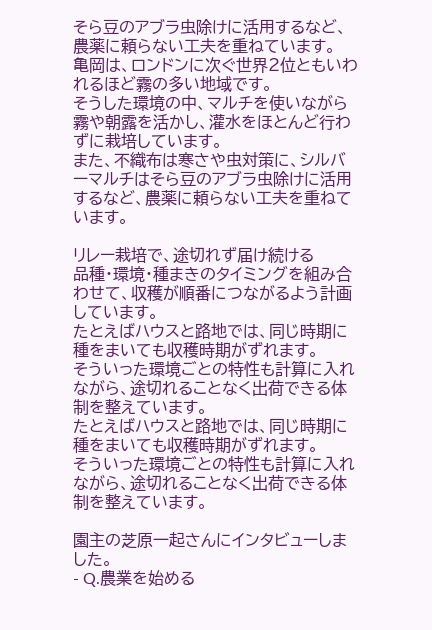そら豆のアブラ虫除けに活用するなど、農薬に頼らない工夫を重ねています。
亀岡は、ロンドンに次ぐ世界2位ともいわれるほど霧の多い地域です。
そうした環境の中、マルチを使いながら霧や朝露を活かし、灌水をほとんど行わずに栽培しています。
また、不織布は寒さや虫対策に、シルバーマルチはそら豆のアブラ虫除けに活用するなど、農薬に頼らない工夫を重ねています。

リレー栽培で、途切れず届け続ける
品種・環境・種まきのタイミングを組み合わせて、収穫が順番につながるよう計画しています。
たとえばハウスと路地では、同じ時期に種をまいても収穫時期がずれます。
そういった環境ごとの特性も計算に入れながら、途切れることなく出荷できる体制を整えています。
たとえばハウスと路地では、同じ時期に種をまいても収穫時期がずれます。
そういった環境ごとの特性も計算に入れながら、途切れることなく出荷できる体制を整えています。

園主の芝原一起さんにインタビューしました。
- Q.農業を始める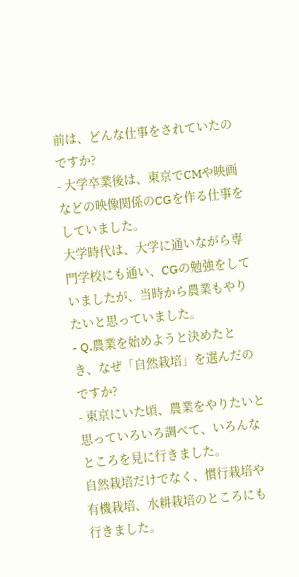前は、どんな仕事をされていたのですか?
- 大学卒業後は、東京でCMや映画などの映像関係のCGを作る仕事をしていました。
大学時代は、大学に通いながら専門学校にも通い、CGの勉強をしていましたが、当時から農業もやりたいと思っていました。
- Q.農業を始めようと決めたとき、なぜ「自然栽培」を選んだのですか?
- 東京にいた頃、農業をやりたいと思っていろいろ調べて、いろんなところを見に行きました。
自然栽培だけでなく、慣行栽培や有機栽培、水耕栽培のところにも行きました。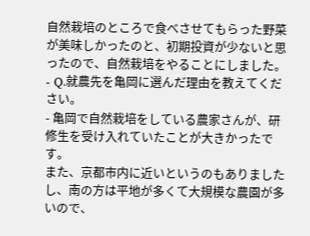自然栽培のところで食べさせてもらった野菜が美味しかったのと、初期投資が少ないと思ったので、自然栽培をやることにしました。
- Q.就農先を亀岡に選んだ理由を教えてください。
- 亀岡で自然栽培をしている農家さんが、研修生を受け入れていたことが大きかったです。
また、京都市内に近いというのもありましたし、南の方は平地が多くて大規模な農園が多いので、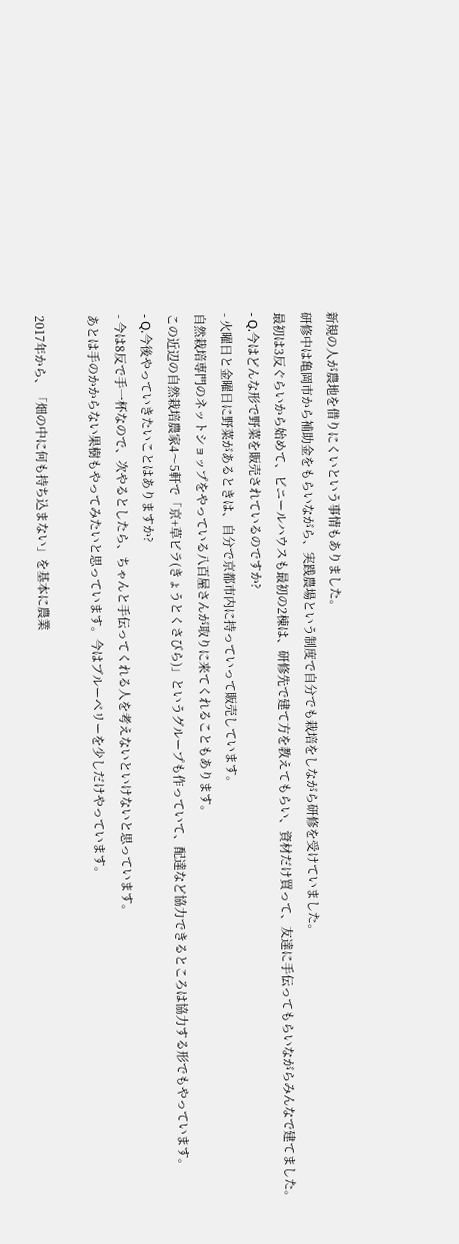新規の人が農地を借りにくいという事情もありました。
研修中は亀岡市から補助金をもらいながら、実践農場という制度で自分でも栽培をしながら研修を受けていました。
最初は3反ぐらいから始めて、ビニールハウスも最初の2棟は、研修先で建て方を教えてもらい、資材だけ買って、友達に手伝ってもらいながらみんなで建てました。
- Q.今はどんな形で野菜を販売されているのですか?
- 火曜日と金曜日に野菜があるときは、自分で京都市内に持っていって販売しています。
自然栽培専門のネットショップをやっている八百屋さんが取りに来てくれることもあります。
この近辺の自然栽培農家4〜5軒で「京+草ビラ(きょうとくさびら)」というグループも作っていて、配達など協力できるところは協力する形でもやっています。
- Q.今後やっていきたいことはありますか?
- 今は8反で手一杯なので、次やるとしたら、ちゃんと手伝ってくれる人を考えないといけないと思っています。
あとは手のかからない果樹もやってみたいと思っています。今はブルーベリーを少しだけやっています。

2017年から、「畑の中に何も持ち込まない」を基本に農業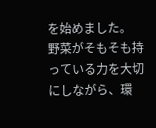を始めました。
野菜がそもそも持っている力を大切にしながら、環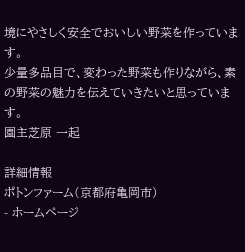境にやさしく安全でおいしい野菜を作っています。
少量多品目で、変わった野菜も作りながら、素の野菜の魅力を伝えていきたいと思っています。
園主芝原 一起

詳細情報
ポトンファーム(京都府亀岡市)
- ホームページ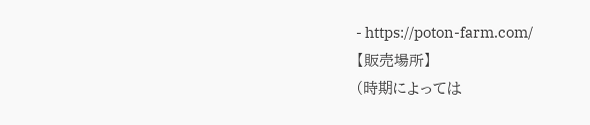- https://poton-farm.com/
【販売場所】
(時期によっては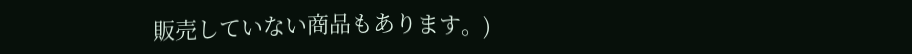販売していない商品もあります。)